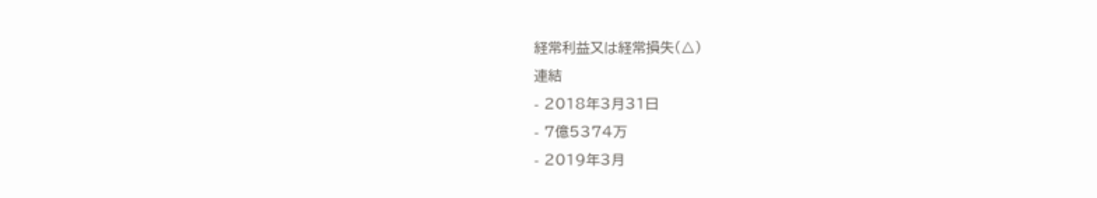経常利益又は経常損失(△)
連結
- 2018年3月31日
- 7億5374万
- 2019年3月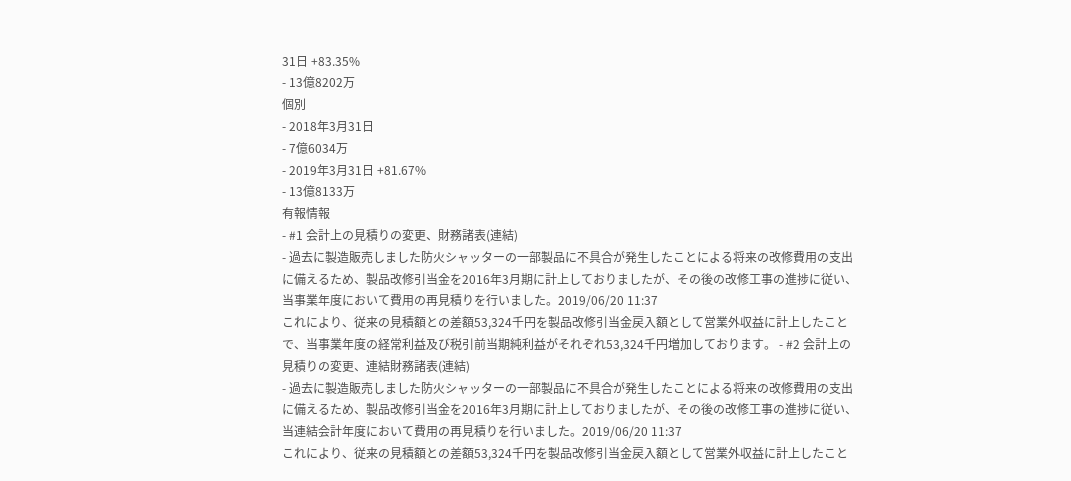31日 +83.35%
- 13億8202万
個別
- 2018年3月31日
- 7億6034万
- 2019年3月31日 +81.67%
- 13億8133万
有報情報
- #1 会計上の見積りの変更、財務諸表(連結)
- 過去に製造販売しました防火シャッターの一部製品に不具合が発生したことによる将来の改修費用の支出に備えるため、製品改修引当金を2016年3月期に計上しておりましたが、その後の改修工事の進捗に従い、当事業年度において費用の再見積りを行いました。2019/06/20 11:37
これにより、従来の見積額との差額53,324千円を製品改修引当金戻入額として営業外収益に計上したことで、当事業年度の経常利益及び税引前当期純利益がそれぞれ53,324千円増加しております。 - #2 会計上の見積りの変更、連結財務諸表(連結)
- 過去に製造販売しました防火シャッターの一部製品に不具合が発生したことによる将来の改修費用の支出に備えるため、製品改修引当金を2016年3月期に計上しておりましたが、その後の改修工事の進捗に従い、当連結会計年度において費用の再見積りを行いました。2019/06/20 11:37
これにより、従来の見積額との差額53,324千円を製品改修引当金戻入額として営業外収益に計上したこと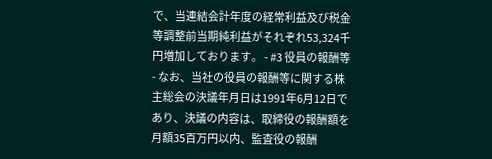で、当連結会計年度の経常利益及び税金等調整前当期純利益がそれぞれ53,324千円増加しております。 - #3 役員の報酬等
- なお、当社の役員の報酬等に関する株主総会の決議年月日は1991年6月12日であり、決議の内容は、取締役の報酬額を月額35百万円以内、監査役の報酬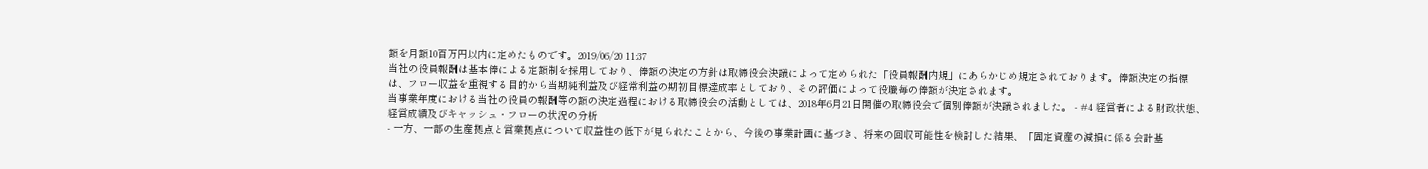額を月額10百万円以内に定めたものです。2019/06/20 11:37
当社の役員報酬は基本俸による定額制を採用しており、俸額の決定の方針は取締役会決議によって定められた「役員報酬内規」にあらかじめ規定されております。俸額決定の指標は、フロー収益を重視する目的から当期純利益及び経常利益の期初目標達成率としており、その評価によって役職毎の俸額が決定されます。
当事業年度における当社の役員の報酬等の額の決定過程における取締役会の活動としては、2018年6月21日開催の取締役会で個別俸額が決議されました。 - #4 経営者による財政状態、経営成績及びキャッシュ・フローの状況の分析
- 一方、一部の生産拠点と営業拠点について収益性の低下が見られたことから、今後の事業計画に基づき、将来の回収可能性を検討した結果、「固定資産の減損に係る会計基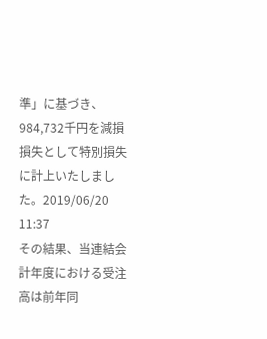準」に基づき、984,732千円を減損損失として特別損失に計上いたしました。2019/06/20 11:37
その結果、当連結会計年度における受注高は前年同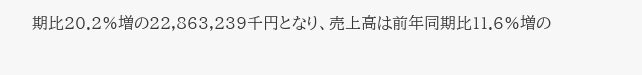期比20.2%増の22,863,239千円となり、売上高は前年同期比11.6%増の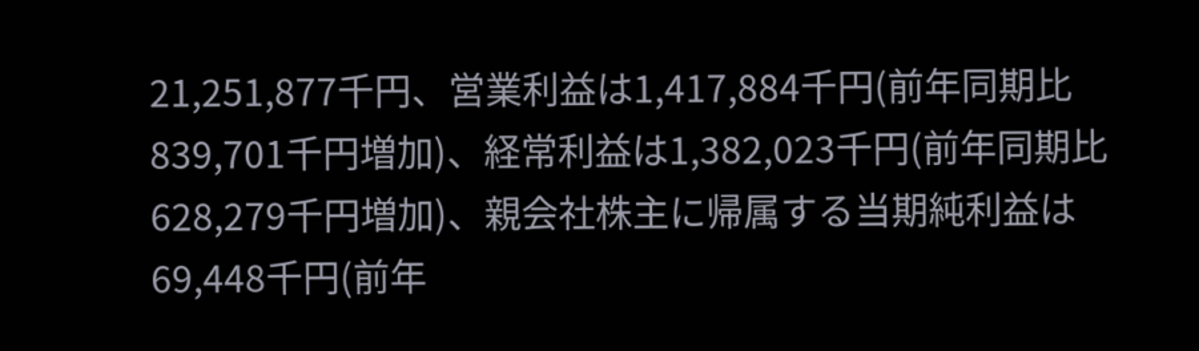21,251,877千円、営業利益は1,417,884千円(前年同期比839,701千円増加)、経常利益は1,382,023千円(前年同期比628,279千円増加)、親会社株主に帰属する当期純利益は69,448千円(前年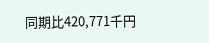同期比420,771千円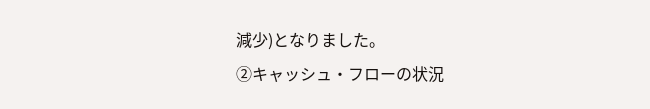減少)となりました。
②キャッシュ・フローの状況